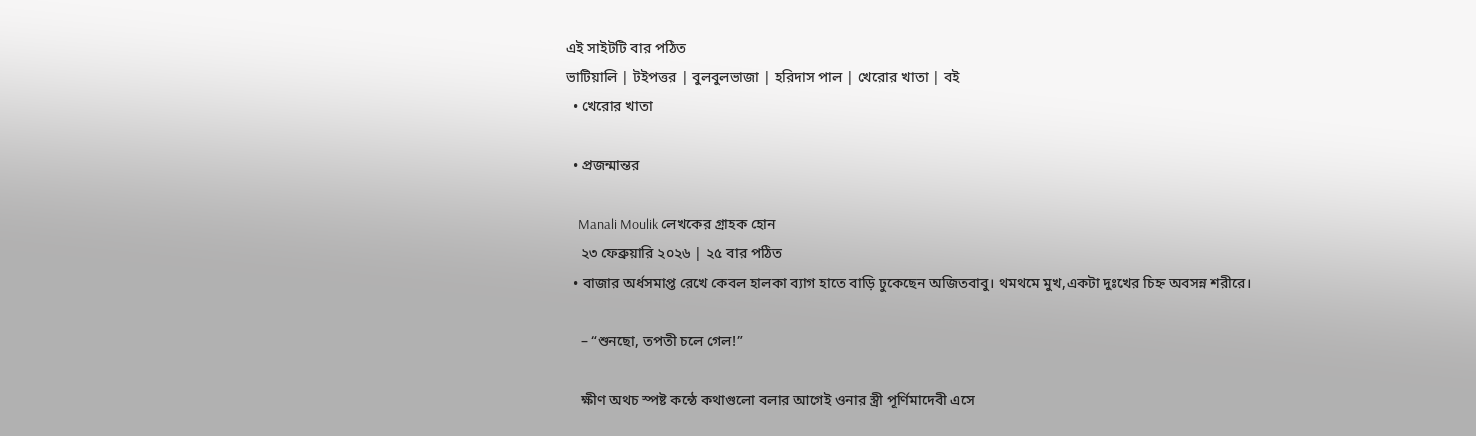এই সাইটটি বার পঠিত
ভাটিয়ালি | টইপত্তর | বুলবুলভাজা | হরিদাস পাল | খেরোর খাতা | বই
  • খেরোর খাতা

  • প্রজন্মান্তর

    Manali Moulik লেখকের গ্রাহক হোন
    ২৩ ফেব্রুয়ারি ২০২৬ | ২৫ বার পঠিত
  • বাজার অর্ধসমাপ্ত রেখে কেবল হালকা ব‍্যাগ হাতে বাড়ি ঢুকেছেন অজিতবাবু। থমথমে মুখ,একটা দুঃখের চিহ্ন অবসন্ন শরীরে।

    – “শুনছো, তপতী চলে গেল!”

    ক্ষীণ অথচ স্পষ্ট কন্ঠে কথাগুলো বলার আগেই ওনার স্ত্রী পূর্ণিমাদেবী এসে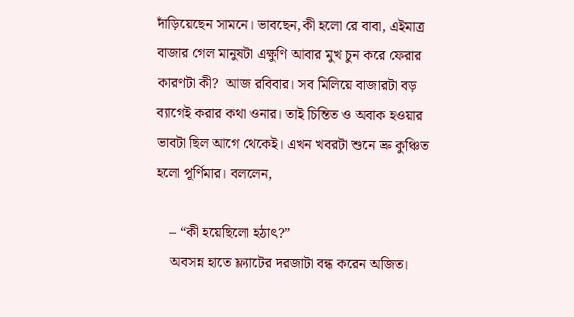দাঁড়িয়েছেন সামনে। ভাবছেন,কী হলো রে বাবা, এইমাত্র বাজার গেল মানুষটা এক্ষুণি আবার মুখ চুন করে ফেরার কারণটা কী?  আজ রবিবার। সব মিলিয়ে বাজারটা বড় ব‍্যাগেই করার কথা ওনার। তাই চিন্তিত ও অবাক হওয়ার ভাবটা ছিল আগে থেকেই। এখন খবরটা শুনে ভ্রু কুঞ্চিত হলো পূর্ণিমার। বললেন,

    – “কী হয়েছিলো হঠাৎ?”
    অবসন্ন হাতে ফ্ল‍্যাটের দরজাটা বন্ধ করেন অজিত।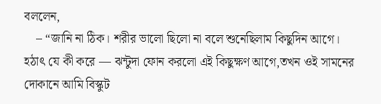বললেন,
    – “জানি না ঠিক। শরীর ভালো ছিলো না বলে শুনেছিলাম কিছুদিন আগে। হঠাৎ যে কী করে — ঝন্টুদা ফোন করলো এই কিছুক্ষণ আগে,তখন ওই সামনের দোকানে আমি বিস্কুট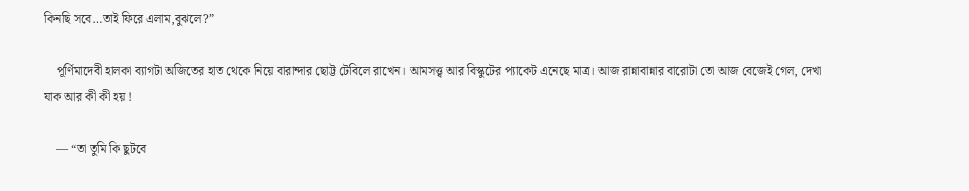কিনছি সবে…তাই ফিরে এলাম,বুঝলে?”

    পূর্ণিমাদেবী হালকা ব‍্যাগটা অজিতের হাত থেকে নিয়ে বারান্দার ছোট্ট টেবিলে রাখেন। আমসত্ত্ব আর বিস্কুটের প‍্যাকেট এনেছে মাত্র। আজ রান্নাবান্নার বারোটা তো আজ বেজেই গেল, দেখা যাক আর কী কী হয় !

    — “তা তুমি কি ছুটবে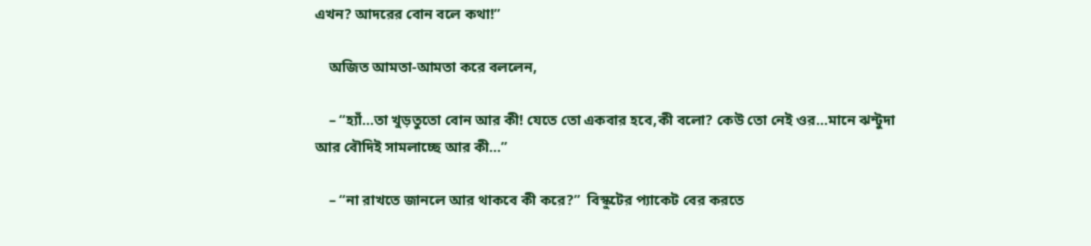এখন? আদরের বোন বলে কথা!”

    অজিত আমতা-আমতা করে বললেন,

    – “হ‍্যাঁ…তা খুড়তুতো বোন আর কী! যেতে তো একবার হবে,কী বলো? কেউ তো নেই ওর…মানে ঝন্টুদা আর বৌদিই সামলাচ্ছে আর কী…”

    – “না রাখতে জানলে আর থাকবে কী করে?”  বিস্কুটের প‍্যাকেট বের করতে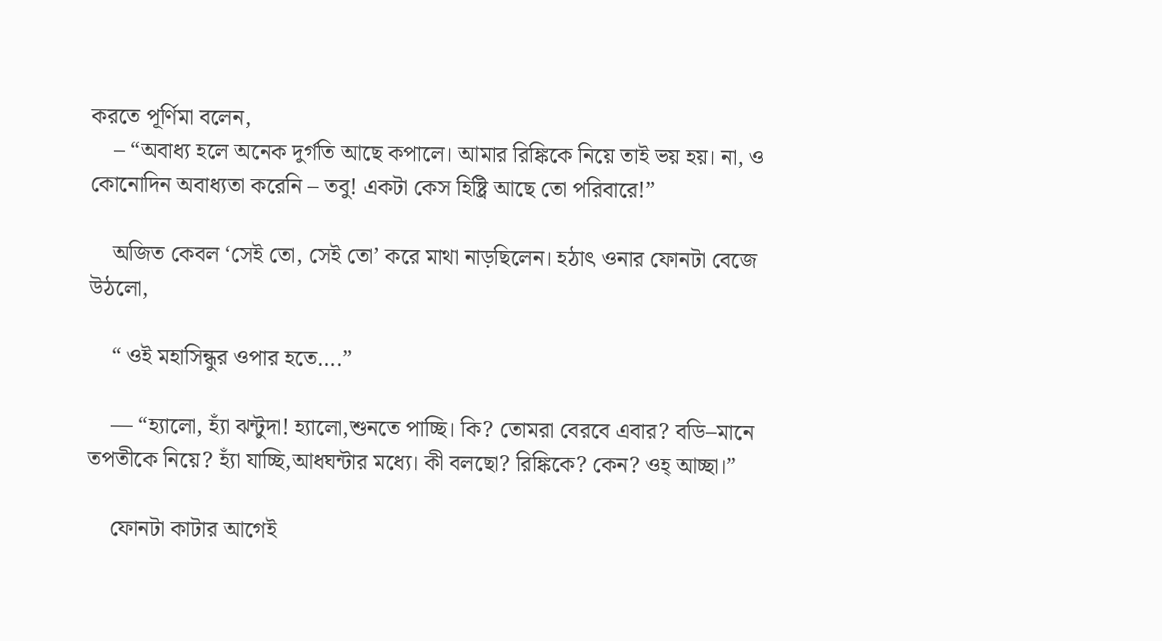করতে পূর্ণিমা বলেন,
    – “অবাধ‍্য হলে অনেক দুর্গতি আছে কপালে। আমার রিঙ্কিকে নিয়ে তাই ভয় হয়। না, ও কোনোদিন অবাধ‍্যতা করেনি – তবু! একটা কেস হিষ্ট্রি আছে তো পরিবারে!”

    অজিত কেবল ‘সেই তো, সেই তো’ করে মাথা নাড়ছিলেন। হঠাৎ ওনার ফোনটা বেজে উঠলো,

    “ ওই মহাসিন্ধুর ওপার হতে….”

    — “হ‍্যালো, হ‍্যাঁ ঝন্টুদা! হ‍্যালো,শুনতে পাচ্ছি। কি? তোমরা বেরবে এবার? বডি–মানে তপতীকে নিয়ে? হ‍্যাঁ যাচ্ছি,আধঘন্টার মধ‍্যে। কী বলছো? রিঙ্কিকে? কেন? ওহ্ আচ্ছা।”

    ফোনটা কাটার আগেই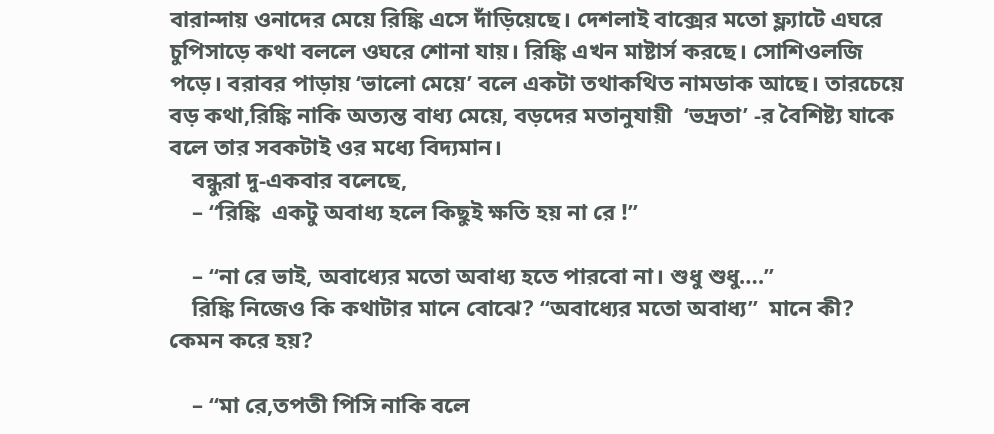বারান্দায় ওনাদের মেয়ে রিঙ্কি এসে দাঁড়িয়েছে। দেশলাই বাক্সের মতো ফ্ল‍্যাটে এঘরে চুপিসাড়ে কথা বললে ওঘরে শোনা যায়। রিঙ্কি এখন মাষ্টার্স করছে। সোশিওলজি পড়ে। বরাবর পাড়ায় ‘ভালো মেয়ে’ বলে একটা তথাকথিত নামডাক আছে। তারচেয়ে বড় কথা,রিঙ্কি নাকি অত‍্যন্ত বাধ‍্য মেয়ে, বড়দের মতানুযায়ী  ‘ভদ্রতা’ -র বৈশিষ্ট্য যাকে বলে তার সবকটাই ওর মধ‍্যে বিদ‍্যমান।
    বন্ধুরা দু-একবার বলেছে,
    – “রিঙ্কি  একটু অবাধ‍্য হলে কিছুই ক্ষতি হয় না রে !”

    – “না রে ভাই, অবাধ‍্যের মতো অবাধ‍্য হতে পারবো না। শুধু শুধু….”
    রিঙ্কি নিজেও কি কথাটার মানে বোঝে? “অবাধ‍্যের মতো অবাধ‍্য”  মানে কী? কেমন করে হয়?

    – “মা রে,তপতী পিসি নাকি বলে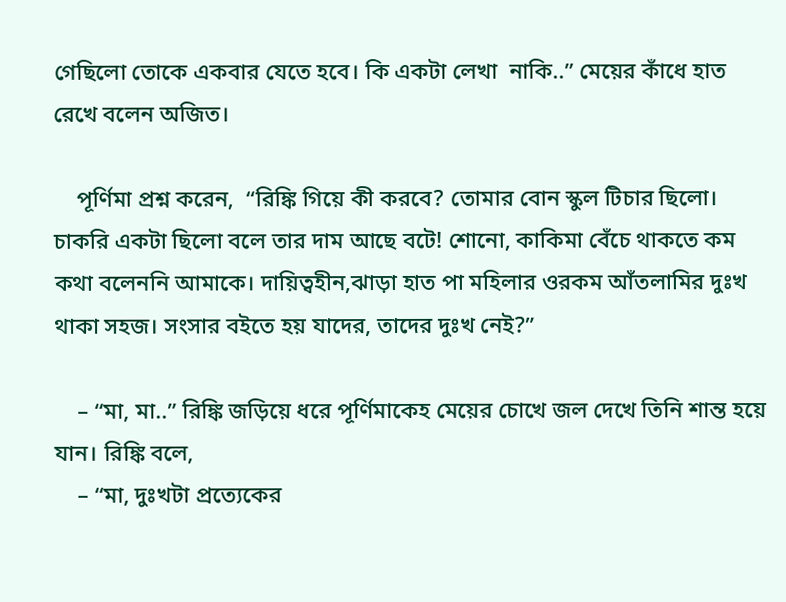গেছিলো তোকে একবার যেতে হবে। কি একটা লেখা  নাকি..” মেয়ের কাঁধে হাত রেখে বলেন অজিত।

    পূর্ণিমা প্রশ্ন করেন,  “রিঙ্কি গিয়ে কী করবে? তোমার বোন স্কুল টিচার ছিলো। চাকরি একটা ছিলো বলে তার দাম আছে বটে! শোনো, কাকিমা বেঁচে থাকতে কম কথা বলেননি আমাকে। দায়িত্বহীন,ঝাড়া হাত পা মহিলার ওরকম আঁতলামির দুঃখ থাকা সহজ। সংসার বইতে হয় যাদের, তাদের দুঃখ নেই?”

    – “মা, মা..” রিঙ্কি জড়িয়ে ধরে পূর্ণিমাকেহ মেয়ের চোখে জল দেখে তিনি শান্ত হয়ে যান। রিঙ্কি বলে,
    – “মা, দুঃখটা প্রত‍্যেকের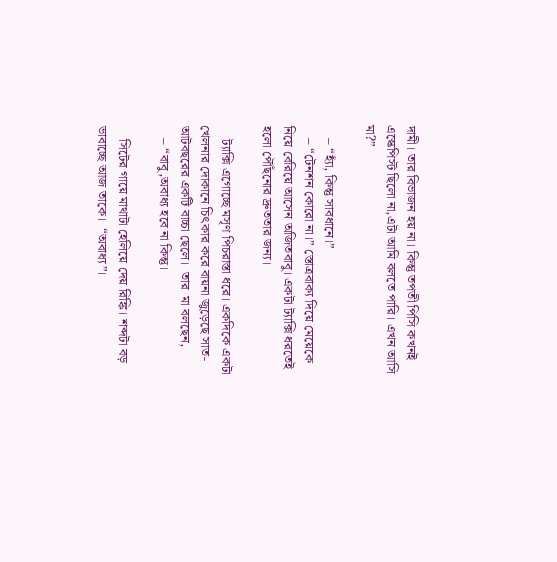দামী। তার বিভাজন হয় না। কিন্তু তপতী পিসি কখনই এস্কেপিস্ট ছিলো না,এটা আমি বলতে পারি। এখন আসি মা?”

    – “হ‍্যাঁ, কিন্তু সাবধানে।”
    – “টেনশন কোরো না।” স্তোত্রবাক‍্য দিয়ে মেয়েকে নিয়ে বেরিয়ে আসেন অজিতবাবু। একটা ট‍্যাক্সি ধরতেই হলো পৌঁছনোর দ্রুততার জন‍্য।

    ট‍্যাক্সি এগোচ্ছে মসৃণ পিচরাস্তা ধরে। একদিকে একটা খেলনার দোকানে চিৎকার করে বায়না জুড়েছে সাত-আটবছরের একটি বাচ্চা ছেলে।  তার  মা বলছেন,
    – “বাবু,অবাধ‍্য হবে না কিন্তু।

    সিটের গায়ে মাথাটা হেলিয়ে দেয় রিঙ্কি। শব্দটা বড় ভাবাচ্ছে আজ তাকে।  “অবাধ‍্য”।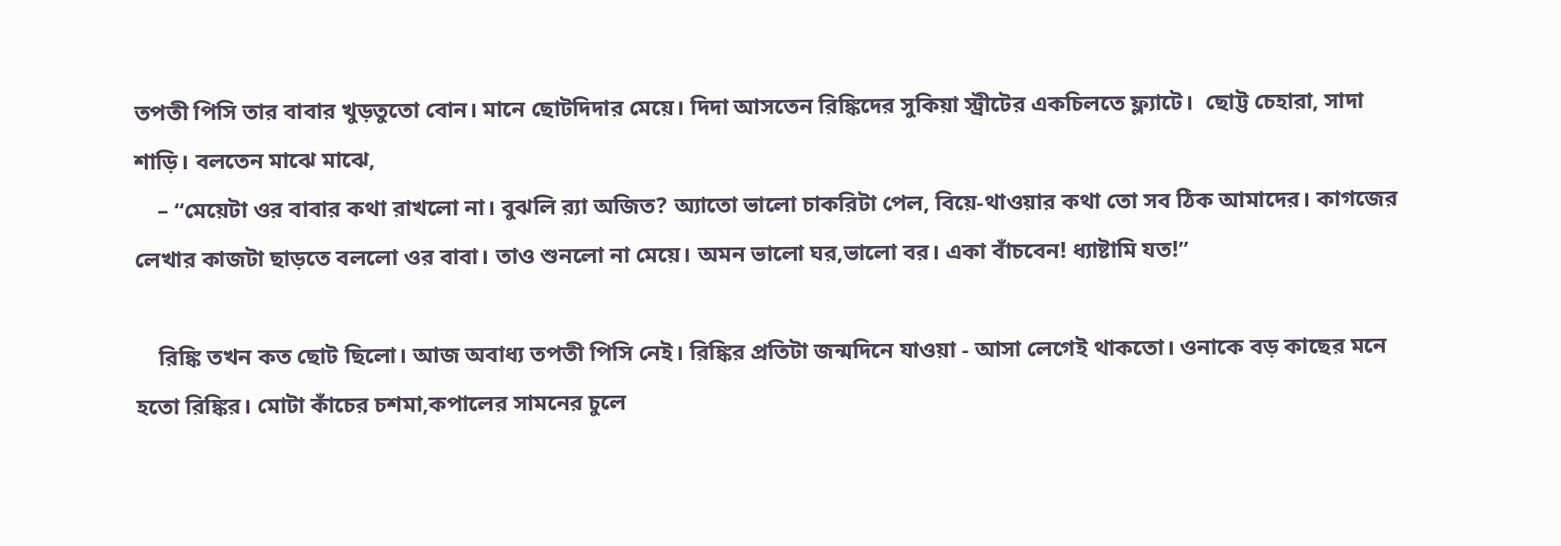তপতী পিসি তার বাবার খুড়তুতো বোন। মানে ছোটদিদার মেয়ে। দিদা আসতেন রিঙ্কিদের সুকিয়া স্ট্রীটের একচিলতে ফ্ল‍্যাটে।  ছোট্ট চেহারা, সাদা শাড়ি। বলতেন মাঝে মাঝে,
    – “মেয়েটা ওর বাবার কথা রাখলো না। বুঝলি র‍্যা অজিত? অ‍্যাতো ভালো চাকরিটা পেল, বিয়ে-থাওয়ার কথা তো সব ঠিক আমাদের। কাগজের লেখার কাজটা ছাড়তে বললো ওর বাবা। তাও শুনলো না মেয়ে। অমন ভালো ঘর,ভালো বর। একা বাঁচবেন! ধ‍্যাষ্টামি যত!”

    রিঙ্কি তখন কত ছোট ছিলো। আজ অবাধ‍্য তপতী পিসি নেই। রিঙ্কির প্রতিটা জন্মদিনে যাওয়া - আসা লেগেই থাকতো। ওনাকে বড় কাছের মনে হতো রিঙ্কির। মোটা কাঁচের চশমা,কপালের সামনের চুলে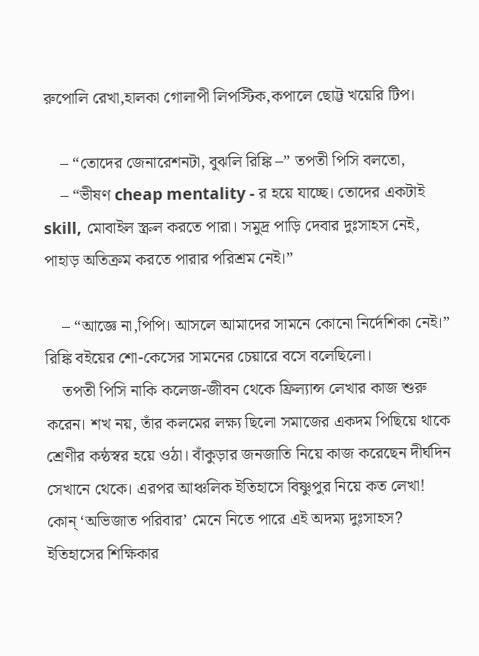রুপোলি রেখা,হালকা গোলাপী লিপস্টিক,কপালে ছোট্ট খয়েরি টিপ।

    – “তোদের জেনারেশনটা, বুঝলি রিঙ্কি –” তপতী পিসি বলতো,
    – “ভীষণ cheap mentality - র হয়ে যাচ্ছে। তোদের একটাই skill, মোবাইল স্ক্রল করতে পারা। সমুদ্র পাড়ি দেবার দুঃসাহস নেই, পাহাড় অতিক্রম করতে পারার পরিশ্রম নেই।”

    – “আজ্ঞে না,পিপি। আসলে আমাদের সামনে কোনো নির্দেশিকা নেই।” রিঙ্কি বইয়ের শো-কেসের সামনের চেয়ারে বসে বলেছিলো।
    তপতী পিসি নাকি কলেজ-জীবন থেকে ফ্রিল‍্যান্স লেখার কাজ শুরু করেন। শখ নয়, তাঁর কলমের লক্ষ‍্য ছিলো সমাজের একদম পিছিয়ে থাকে শ্রেণীর কন্ঠস্বর হয়ে ওঠা। বাঁকুড়ার জনজাতি নিয়ে কাজ করেছেন দীর্ঘদিন সেখানে থেকে। এরপর আঞ্চলিক ইতিহাসে বিষ্ণুপুর নিয়ে কত লেখা! কোন্ ‘অভিজাত পরিবার’ মেনে নিতে পারে এই অদম‍্য দুঃসাহস? ইতিহাসের শিক্ষিকার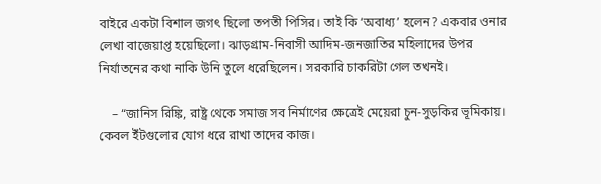বাইরে একটা বিশাল জগৎ ছিলো তপতী পিসির। তাই কি ‘অবাধ‍‍্য’ হলেন? একবার ওনার লেখা বাজেয়াপ্ত হয়েছিলো। ঝাড়গ্রাম-নিবাসী আদিম-জনজাতির মহিলাদের উপর নির্যাতনের কথা নাকি উনি তুলে ধরেছিলেন। সরকারি চাকরিটা গেল তখনই।

    – “জানিস রিঙ্কি, রাষ্ট্র থেকে সমাজ সব নির্মাণের ক্ষেত্রেই মেয়েরা চুন-সুড়কির ভূমিকায়। কেবল ইঁটগুলোর যোগ ধরে রাখা তাদের কাজ।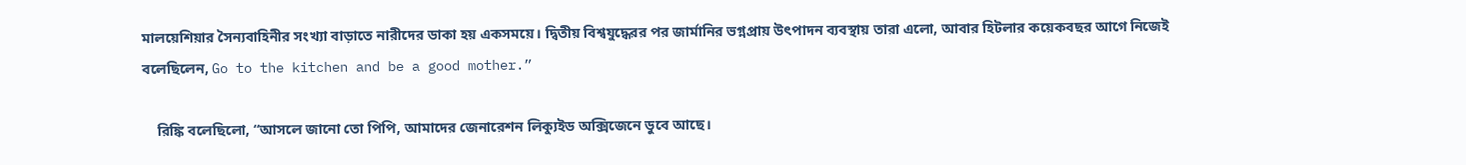মালয়েশিয়ার সৈন‍্যবাহিনীর সংখ‍্যা বাড়াতে নারীদের ডাকা হয় একসময়ে। দ্বিতীয় বিশ্বযুদ্ধেরর পর জার্মানির ভগ্নপ্রায় উৎপাদন ব‍্যবস্থায় তারা এলো, আবার হিটলার কয়েকবছর আগে নিজেই বলেছিলেন, Go to the kitchen and be a good mother.”

    রিঙ্কি বলেছিলো, “আসলে জানো তো পিপি, আমাদের জেনারেশন লিক‍্যুইড অক্সিজেনে ডুবে আছে।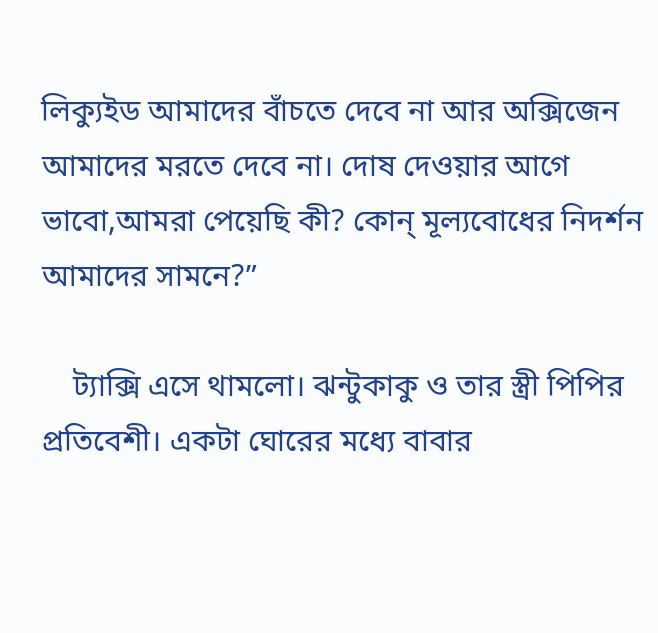লিক‍্যুইড আমাদের বাঁচতে দেবে না আর অক্সিজেন আমাদের মরতে দেবে না। দোষ দেওয়ার আগে ভাবো,আমরা পেয়েছি কী? কোন্ মূল‍্যবোধের নিদর্শন আমাদের সামনে?”

    ট‍্যাক্সি এসে থামলো। ঝন্টুকাকু ও তার স্ত্রী পিপির প্রতিবেশী। একটা ঘোরের মধ‍্যে বাবার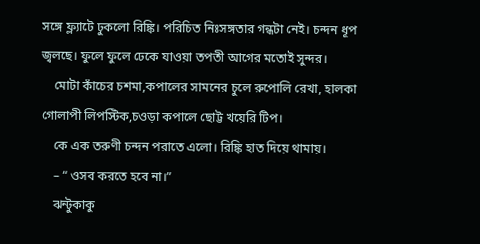সঙ্গে ফ্ল‍্যাটে ঢুকলো রিঙ্কি। পরিচিত নিঃসঙ্গতার গন্ধটা নেই। চন্দন ধূপ জ্বলছে। ফুলে ফুলে ঢেকে যাওয়া তপতী আগের মতোই সুন্দর।
    মোটা কাঁচের চশমা,কপালের সামনের চুলে রুপোলি রেখা, হালকা গোলাপী লিপস্টিক,চওড়া কপালে ছোট্ট খয়েরি টিপ।
    কে এক তরুণী চন্দন পরাতে এলো। রিঙ্কি হাত দিয়ে থামায়।
    – “ ওসব করতে হবে না।”
    ঝন্টুকাকু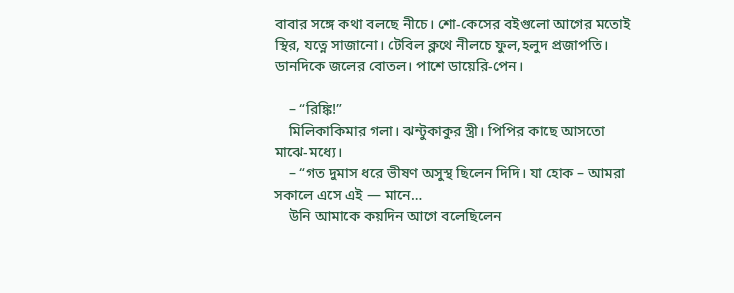বাবার সঙ্গে কথা বলছে নীচে। শো-কেসের বইগুলো আগের মতোই স্থির, যত্নে সাজানো। টেবিল ক্লথে নীলচে ফুল,হলুদ প্রজাপতি। ডানদিকে জলের বোতল। পাশে ডায়েরি-পেন।

    – “রিঙ্কি!”
    মিলিকাকিমার গলা। ঝন্টুকাকুর স্ত্রী। পিপির কাছে আসতো মাঝে-মধ‍্যে।
    – “গত দুমাস ধরে ভীষণ অসুস্থ ছিলেন দিদি। যা হোক – আমরা সকালে এসে এই — মানে…
    উনি আমাকে কয়দিন আগে বলেছিলেন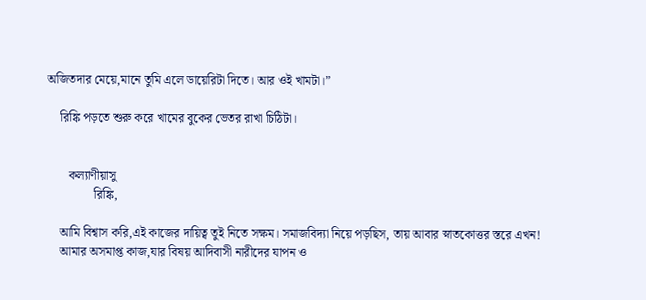অজিতদার মেয়ে,মানে তুমি এলে ডায়েরিটা দিতে। আর ওই খামটা।”

    রিঙ্কি পড়তে শুরু করে খামের বুকের ভেতর রাখা চিঠিটা।


       কল‍্যাণীয়াসু
               রিঙ্কি,

    আমি বিশ্বাস করি,এই কাজের দায়িত্ব তুই নিতে সক্ষম। সমাজবিদ‍্যা নিয়ে পড়ছিস, তায় আবার স্নাতকোত্তর স্তরে এখন!
    আমার অসমাপ্ত কাজ,যার বিষয় আদিবাসী নারীদের যাপন ও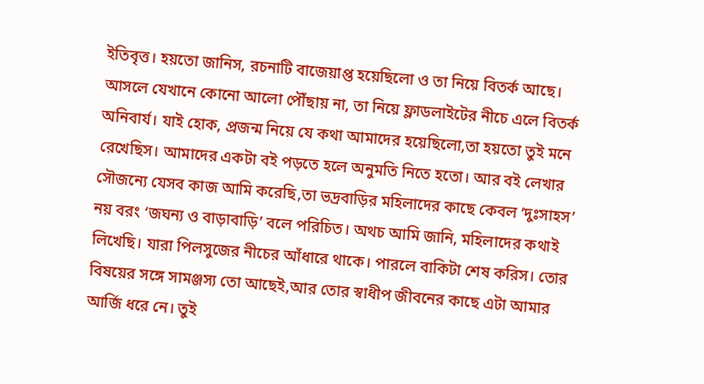ইতিবৃত্ত। হয়তো জানিস, রচনাটি বাজেয়াপ্ত হয়েছিলো ও তা নিয়ে বিতর্ক আছে। আসলে যেখানে কোনো আলো পৌঁছায় না, তা নিয়ে ফ্লাডলাইটের নীচে এলে বিতর্ক অনিবার্য। যাই হোক, প্রজন্ম নিয়ে যে কথা আমাদের হয়েছিলো,তা হয়তো তুই মনে রেখেছিস। আমাদের একটা বই পড়তে হলে অনুমতি নিতে হতো। আর বই লেখার সৌজন‍‍্যে যেসব কাজ আমি করেছি,তা ভদ্রবাড়ির মহিলাদের কাছে কেবল ‘দুঃসাহস’ নয় বরং ‘জঘন‍্য ও বাড়াবাড়ি’ বলে পরিচিত। অথচ আমি জানি, মহিলাদের কথাই লিখেছি। যারা পিলসুজের নীচের আঁধারে থাকে। পারলে বাকিটা শেষ করিস। তোর বিষয়ের সঙ্গে সামঞ্জস‍্য তো আছেই,আর তোর স্বাধীপ জীবনের কাছে এটা আমার আর্জি ধরে নে। তুই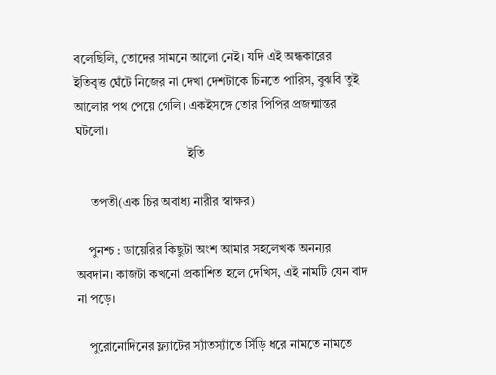বলেছিলি, তোদের সামনে আলো নেই। যদি এই অন্ধকারের ইতিবৃত্ত ঘেঁটে নিজের না দেখা দেশটাকে চিনতে পারিস, বুঝবি তুই আলোর পথ পেয়ে গেলি। একইসঙ্গে তোর পিপির প্রজন্মান্তর ঘটলো।
                                    ইতি

     তপতী(এক চির অবাধ‍্য নারীর স্বাক্ষর)

    পুনশ্চ : ডায়েরির কিছুটা অংশ আমার সহলেখক অনন‍্যর অবদান। কাজটা কখনো প্রকাশিত হলে দেখিস, এই নামটি যেন বাদ না পড়ে।

    পুরোনোদিনের ফ্ল‍্যাটের স‍্যাঁতস‍্যাঁতে সিঁড়ি ধরে নামতে নামতে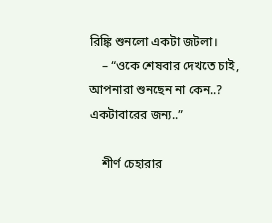রিঙ্কি শুনলো একটা জটলা।
    – “ওকে শেষবার দেখতে চাই, আপনারা শুনছেন না কেন..? একটাবারের জন‍্য..”

    শীর্ণ চেহারার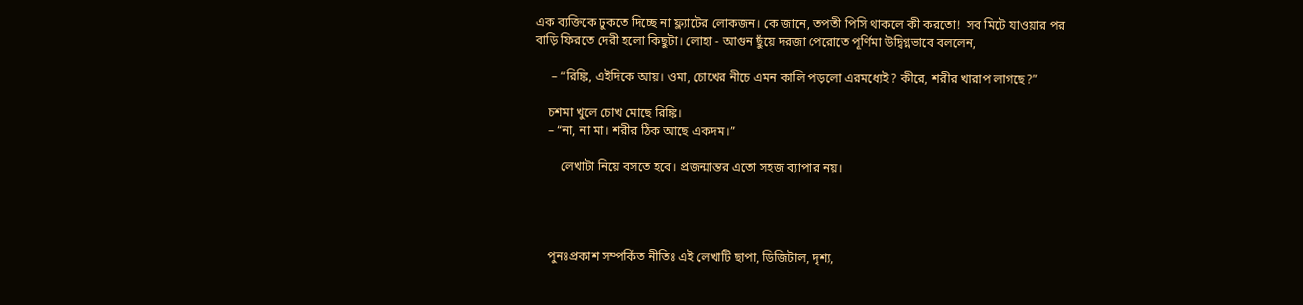এক ব‍্যক্তিকে ঢুকতে দিচ্ছে না ফ্ল‍্যাটের লোকজন। কে জানে, তপতী পিসি থাকলে কী করতো!  সব মিটে যাওয়ার পর বাড়ি ফিরতে দেরী হলো কিছুটা। লোহা - আগুন ছুঁয়ে দরজা পেরোতে পূর্ণিমা উদ্বিগ্নভাবে বললেন,

     – “রিঙ্কি, এইদিকে আয়। ওমা, চোখের নীচে এমন কালি পড়লো এরমধ‍্যেই? কীরে, শরীর খারাপ লাগছে?”

    চশমা খুলে চোখ মোছে রিঙ্কি।
    – “না, না মা। শরীর ঠিক আছে একদম।”

        লেখাটা নিয়ে বসতে হবে। প্রজন্মান্তর এতো সহজ ব‍্যাপার নয়।




    পুনঃপ্রকাশ সম্পর্কিত নীতিঃ এই লেখাটি ছাপা, ডিজিটাল, দৃশ্য,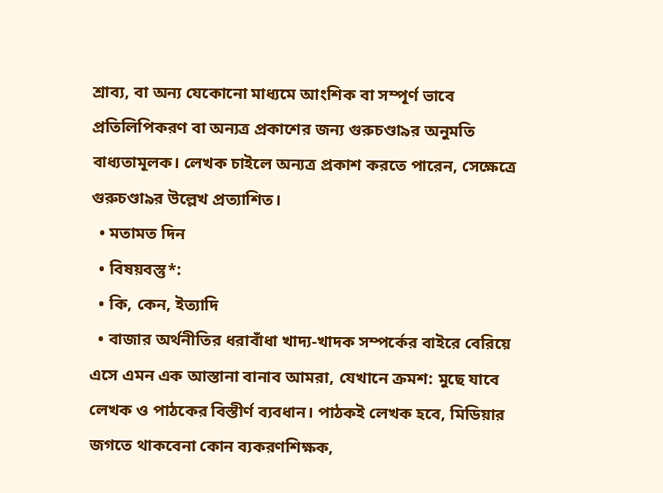শ্রাব্য, বা অন্য যেকোনো মাধ্যমে আংশিক বা সম্পূর্ণ ভাবে প্রতিলিপিকরণ বা অন্যত্র প্রকাশের জন্য গুরুচণ্ডা৯র অনুমতি বাধ্যতামূলক। লেখক চাইলে অন্যত্র প্রকাশ করতে পারেন, সেক্ষেত্রে গুরুচণ্ডা৯র উল্লেখ প্রত্যাশিত।
  • মতামত দিন
  • বিষয়বস্তু*:
  • কি, কেন, ইত্যাদি
  • বাজার অর্থনীতির ধরাবাঁধা খাদ্য-খাদক সম্পর্কের বাইরে বেরিয়ে এসে এমন এক আস্তানা বানাব আমরা, যেখানে ক্রমশ: মুছে যাবে লেখক ও পাঠকের বিস্তীর্ণ ব্যবধান। পাঠকই লেখক হবে, মিডিয়ার জগতে থাকবেনা কোন ব্যকরণশিক্ষক,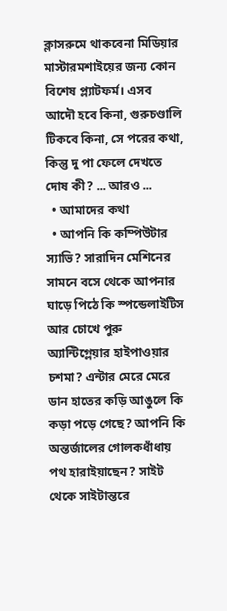ক্লাসরুমে থাকবেনা মিডিয়ার মাস্টারমশাইয়ের জন্য কোন বিশেষ প্ল্যাটফর্ম। এসব আদৌ হবে কিনা, গুরুচণ্ডালি টিকবে কিনা, সে পরের কথা, কিন্তু দু পা ফেলে দেখতে দোষ কী? ... আরও ...
  • আমাদের কথা
  • আপনি কি কম্পিউটার স্যাভি? সারাদিন মেশিনের সামনে বসে থেকে আপনার ঘাড়ে পিঠে কি স্পন্ডেলাইটিস আর চোখে পুরু অ্যান্টিগ্লেয়ার হাইপাওয়ার চশমা? এন্টার মেরে মেরে ডান হাতের কড়ি আঙুলে কি কড়া পড়ে গেছে? আপনি কি অন্তর্জালের গোলকধাঁধায় পথ হারাইয়াছেন? সাইট থেকে সাইটান্তরে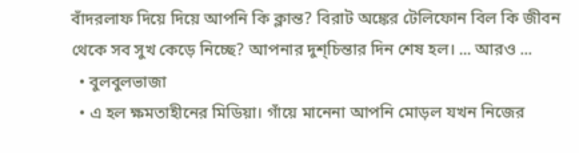বাঁদরলাফ দিয়ে দিয়ে আপনি কি ক্লান্ত? বিরাট অঙ্কের টেলিফোন বিল কি জীবন থেকে সব সুখ কেড়ে নিচ্ছে? আপনার দুশ্‌চিন্তার দিন শেষ হল। ... আরও ...
  • বুলবুলভাজা
  • এ হল ক্ষমতাহীনের মিডিয়া। গাঁয়ে মানেনা আপনি মোড়ল যখন নিজের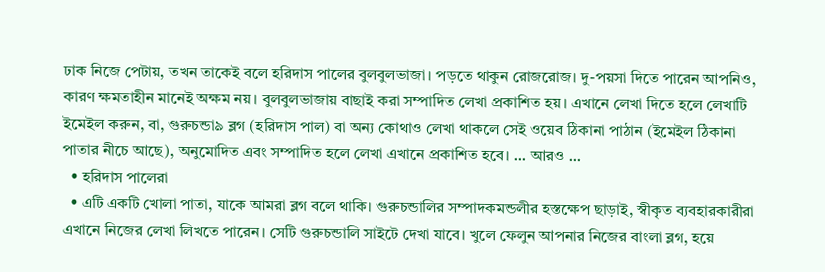ঢাক নিজে পেটায়, তখন তাকেই বলে হরিদাস পালের বুলবুলভাজা। পড়তে থাকুন রোজরোজ। দু-পয়সা দিতে পারেন আপনিও, কারণ ক্ষমতাহীন মানেই অক্ষম নয়। বুলবুলভাজায় বাছাই করা সম্পাদিত লেখা প্রকাশিত হয়। এখানে লেখা দিতে হলে লেখাটি ইমেইল করুন, বা, গুরুচন্ডা৯ ব্লগ (হরিদাস পাল) বা অন্য কোথাও লেখা থাকলে সেই ওয়েব ঠিকানা পাঠান (ইমেইল ঠিকানা পাতার নীচে আছে), অনুমোদিত এবং সম্পাদিত হলে লেখা এখানে প্রকাশিত হবে। ... আরও ...
  • হরিদাস পালেরা
  • এটি একটি খোলা পাতা, যাকে আমরা ব্লগ বলে থাকি। গুরুচন্ডালির সম্পাদকমন্ডলীর হস্তক্ষেপ ছাড়াই, স্বীকৃত ব্যবহারকারীরা এখানে নিজের লেখা লিখতে পারেন। সেটি গুরুচন্ডালি সাইটে দেখা যাবে। খুলে ফেলুন আপনার নিজের বাংলা ব্লগ, হয়ে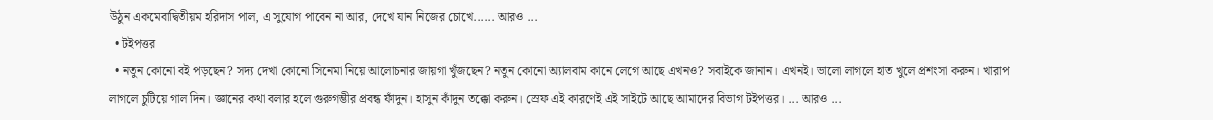উঠুন একমেবাদ্বিতীয়ম হরিদাস পাল, এ সুযোগ পাবেন না আর, দেখে যান নিজের চোখে...... আরও ...
  • টইপত্তর
  • নতুন কোনো বই পড়ছেন? সদ্য দেখা কোনো সিনেমা নিয়ে আলোচনার জায়গা খুঁজছেন? নতুন কোনো অ্যালবাম কানে লেগে আছে এখনও? সবাইকে জানান। এখনই। ভালো লাগলে হাত খুলে প্রশংসা করুন। খারাপ লাগলে চুটিয়ে গাল দিন। জ্ঞানের কথা বলার হলে গুরুগম্ভীর প্রবন্ধ ফাঁদুন। হাসুন কাঁদুন তক্কো করুন। স্রেফ এই কারণেই এই সাইটে আছে আমাদের বিভাগ টইপত্তর। ... আরও ...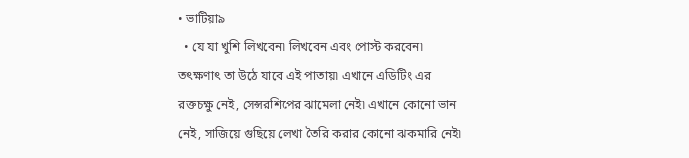• ভাটিয়া৯
  • যে যা খুশি লিখবেন৷ লিখবেন এবং পোস্ট করবেন৷ তৎক্ষণাৎ তা উঠে যাবে এই পাতায়৷ এখানে এডিটিং এর রক্তচক্ষু নেই, সেন্সরশিপের ঝামেলা নেই৷ এখানে কোনো ভান নেই, সাজিয়ে গুছিয়ে লেখা তৈরি করার কোনো ঝকমারি নেই৷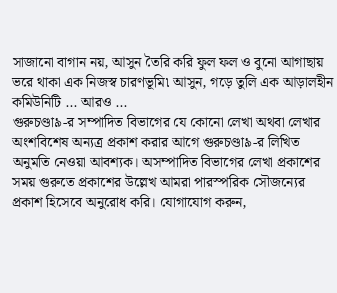সাজানো বাগান নয়, আসুন তৈরি করি ফুল ফল ও বুনো আগাছায় ভরে থাকা এক নিজস্ব চারণভূমি৷ আসুন, গড়ে তুলি এক আড়ালহীন কমিউনিটি ... আরও ...
গুরুচণ্ডা৯-র সম্পাদিত বিভাগের যে কোনো লেখা অথবা লেখার অংশবিশেষ অন্যত্র প্রকাশ করার আগে গুরুচণ্ডা৯-র লিখিত অনুমতি নেওয়া আবশ্যক। অসম্পাদিত বিভাগের লেখা প্রকাশের সময় গুরুতে প্রকাশের উল্লেখ আমরা পারস্পরিক সৌজন্যের প্রকাশ হিসেবে অনুরোধ করি। যোগাযোগ করুন,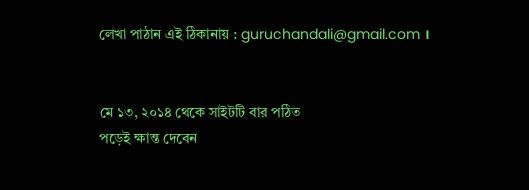লেখা পাঠান এই ঠিকানায় : guruchandali@gmail.com ।


মে ১৩, ২০১৪ থেকে সাইটটি বার পঠিত
পড়েই ক্ষান্ত দেবেন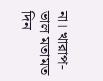না। খারাপ-ভাল মতামত দিন